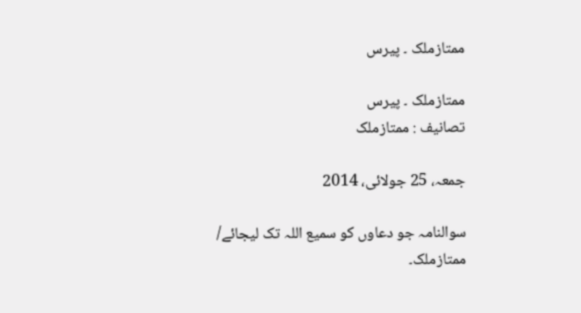ممتازملک ۔ پیرس

ممتازملک ۔ پیرس
تصانیف : ممتازملک

جمعہ، 25 جولائی، 2014

سوالنامہ جو دعاوں کو سمیع اللہ تک لیجائے/ ممتازملک۔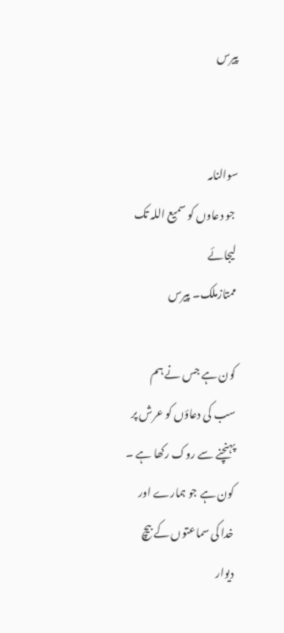پیرس


سوالنامہ
 جو دعاوں کو سمیع اللہ تک لیجائے
ممتازملک۔ پیرس

کون ہے جس نے ہم سب کی دعاؤں کو عرش پر پہنچنے سے روک رکھا ہے ۔ کون ہے جو ہمارے اور خدا کی سماعتوں کے بیچ دیوار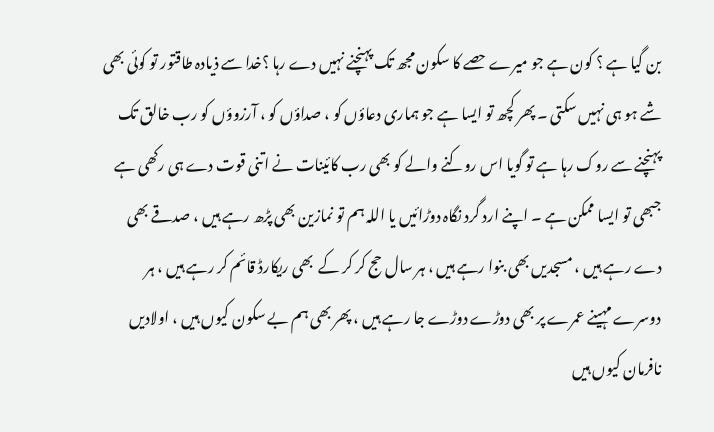بن گیا ہے ؟ کون ہے جو میرے حصے کا سکون مجھ تک پہنچنے نہیں دے رہا ؟خدا سے ذیادہ طاقتور تو کوئی بھی شے ہو ہی نہیں سکتی ۔ پھر کچھ تو ایسا ہے جو ہماری دعاؤں کو ، صداؤں کو ، آرزوؤں کو رب خالق تک پہنچنے سے روک رہا ہے تو گویا اس روکنے والے کو بھی رب کائینات نے اتنی قوت دے ہی رکھی ہے جبھی تو ایسا ممکن ہے ۔ اپنے ارد گرد نگاہ دوڑائیں یا اللہ ہم تو نمازین بھی پڑھ رہے ہیں ، صدقے بھی دے رہے ہیں ، مسجدیں بھی بنوا رہے ہیں ، ہر سال حج کر کر کے  بھی ریکارڈ قائم کر رہے ہیں ، ہر دوسرے مہینے عمرے پر بھی دوڑے دوڑے جا رہے ہیں ، پھر بھی ہم بے سکون کیوں ہیں ، اولادیں نافرمان کیوں ہیں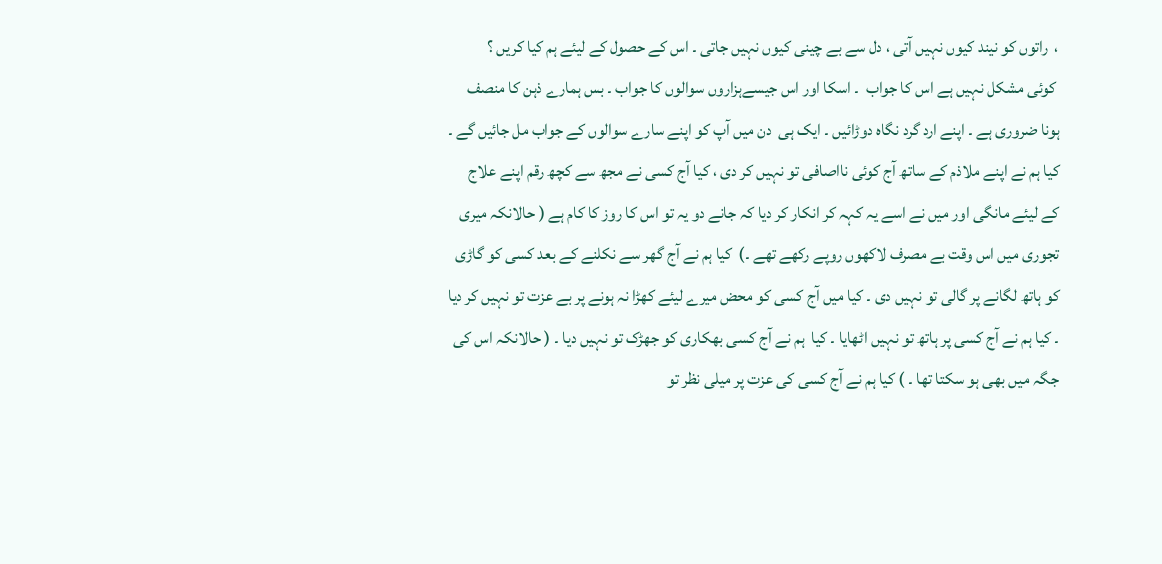،  راتوں کو نیند کیوں نہیں آتی ، دل سے بے چینی کیوں نہیں جاتی ۔ اس کے حصول کے لیئے ہم کیا کریں ؟
 کوئی مشکل نہیں ہے اس کا جواب  ۔ اسکا اور اس جیسےہزاروں سوالوں کا جواب ۔ بس ہمارے ذہن کا منصف ہونا ضروری ہے ۔ اپنے ارد گرد نگاہ دوڑائیں ۔ ایک ہی  دن میں آپ کو اپنے سارے سوالوں کے جواب مل جائیں گے ۔ کیا ہم نے اپنے ملاذم کے ساتھ آج کوئی نااصافی تو نہیں کر دی ، کیا آج کسی نے مجھ سے کچھ رقم اپنے علاج کے لیئے مانگی اور میں نے اسے یہ کہہ کر انکار کر دیا کہ جانے دو یہ تو اس کا روز کا کام ہے ( حالانکہ میری تجوری میں اس وقت بے مصرف لاکھوں روپے رکھے تھے ۔)  کیا ہم نے آج گھر سے نکلنے کے بعد کسی کو گاڑی کو ہاتھ لگانے پر گالی تو نہیں دی ۔ کیا میں آج کسی کو محض میرے لیئے کھڑا نہ ہونے پر بے عزت تو نہیں کر دیا ۔ کیا ہم نے آج کسی پر ہاتھ تو نہیں اٹھایا ۔ کیا  ہم نے آج کسی بھکاری کو جھڑک تو نہیں دیا ۔ ( حالانکہ اس کی جگہ میں بھی ہو سکتا تھا ۔ ) کیا ہم نے آج کسی کی عزت پر میلی نظر تو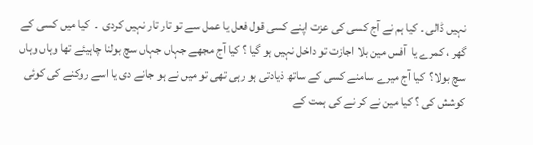نہیں ڈالی ۔ کیا ہم نے آج کسی کی عزت اپنے کسی قول فعل یا عمل سے تو تار تار نہیں کردی  ۔  کیا میں کسی کے گھر ، کمرے یا  آفس مین بلا اجازت تو داخل نہیں ہو گیا ؟ کیا آج مجھے جہاں جہاں سچ بولنا چاہیئے تھا وہاں وہاں سچ بولا؟  کیا آج میرے سامنے کسی کے ساتھ ذیادتی ہو رہی تھی تو میں نے ہو جانے دی یا اسے روکنے کی کوئی کوشش کی ؟ کیا مین نے کر نے کی ہمت کے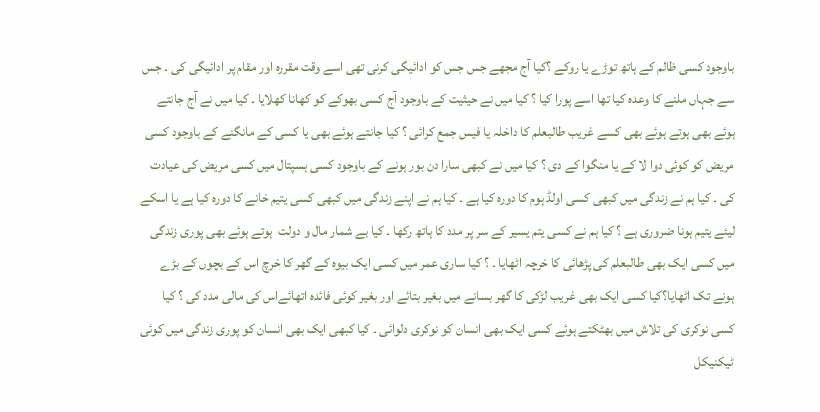باوجود کسی ظالم کے ہاتھ توڑے یا روکے ؟کیا آج مجھے جس جس کو ادائیگی کرنی تھی اسے وقت مقررہ اور مقام پر ادائیگی کی ۔ جس سے جہاں ملنے کا وعدہ کیا تھا اسے پورا کیا ؟ کیا میں نے حیثیت کے باوجود آج کسی بھوکے کو کھانا کھلایا ۔ کیا میں نے آج جانتے ہوئے بھی ہوتے ہوئے بھی کسے غریب طالبعلم کا داخلہ یا فیس جمع کرائی ؟ کیا جانتے ہوئے بھی یا کسی کے مانگنے کے باوجود کسی مریض کو کوئی دوا لا کے یا منگوا کے دی ؟ کیا میں نے کبھی سارا دن بور ہونے کے باوجود کسی ہسپتال میں کسی مریض کی عیادت کی ۔ کیا ہم نے زندگی میں کبھی کسی اولڈ ہوم کا دورہ کیا ہے ۔ کیا ہم نے اپنے زندگی میں کبھی کسی یتیم خانے کا دورہ کیا ہے یا اسکے لیئے یتیم ہونا ضروری ہے ؟ کیا ہم نے کسی یتم یسیر کے سر پر مدد کا ہاتھ رکھا ۔ کیا بے شمار مال و دولت  ہوتے ہوئے بھی پوری زندگی میں کسی ایک بھی طالبعلم کی پڑھائی کا خرچہ اٹھایا ۔ ؟ کیا ساری عمر میں کسی ایک بیوہ کے گھر کا خرچ اس کے بچوں کے بڑے ہونے تک اٹھایا؟کیا کسی ایک بھی غریب لڑکی کا گھر بسانے میں بغیر بتائے اور بغیر کوئی فائدہ اتھائےاس کی مالی مدد کی ؟ کیا کسی نوکری کی تلاش میں بھٹکتے ہوئے کسی ایک بھی انسان کو نوکری دلوائی ۔ کیا کبھی ایک بھی انسان کو پوری زندگی میں کوئی ٹیکنیکل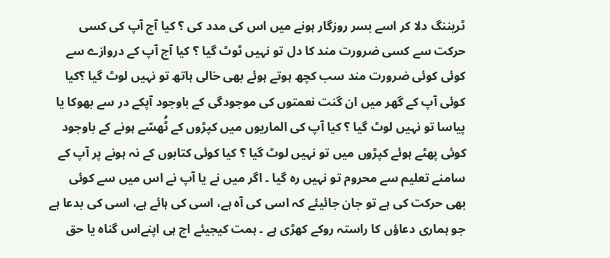ٹریننگ دلا کر اسے بسر روزگار ہونے میں اس کی مدد کی ؟ کیا آج آپ کی کسی حرکت سے کسی ضرورت مند کا دل تو نہیں ٹوٹ گیا ؟ کیا آج آپ کے دروازے سے کوئی کوئی ضرورت مند سب کچھ ہوتے ہوئے بھی خالی ہاتھ تو نہیں لوٹ گیا ؟کیا کوئی آپ کے گھر میں ان گنت نعمتوں کی موجودگی کے باوجود آپکے در سے بھوکا یا پیاسا تو نہیں لوٹ گیا ؟ کیا آپ کی الماریوں میں کپڑوں کے ٹُھسّے ہونے کے باوجود کوئی پھٹے ہوئے کپڑوں میں تو نہیں لوٹ گیا ؟َ کیا کوئی کتابوں کے نہ ہونے پر آپ کے سامنے تعلیم سے محروم تو نہیں رہ گیا ۔ اگر میں نے یا آپ نے اس میں سے کوئی بھی حرکت کی ہے تو جان جائیئے کہ اسی کی آہ ہے، اسی کی ہائے ہے، اسی کی بدعا ہے جو ہماری دعاؤں کا راستہ روکے کھڑی ہے ۔ ہمت کیجیئے اج ہی اپنےاس گناہ یا حق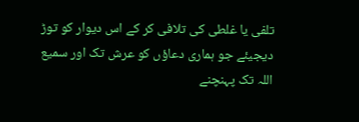تلفی یا غلطی کی تلافی کر کے اس دیوار کو توڑ دیجیئے جو ہماری دعاؤں کو عرش تک اور سمیع اللہ تک پہنچنے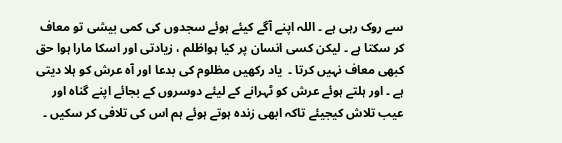سے روک رہی ہے ۔ اللہ اپنے آگے کیئے ہوئے سجدوں کی کمی بیشی تو معاف کر سکتا ہے ۔ لیکن کسی انسان پر کیا ہواظلم ، زیادتی اور اسکا مارا ہوا حق کبھی معاف نہیں کرتا ۔  یاد رکھیں مظلوم کی بدعا اور آہ عرش کو ہلا دیتی ہے ۔ اور ہلتے ہوئے عرش کو ٹہرانے کے لیئے دوسروں کے بجائے اپنے گناہ اور عیب تلاش کیجیئے تاکہ ابھی زندہ ہوتے ہوئے ہم اس کی تلافی کر سکیں ۔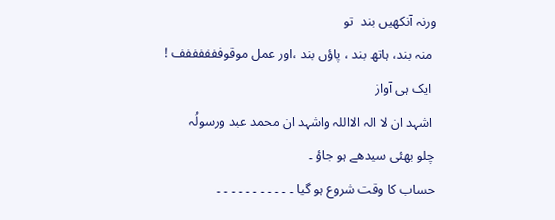ورنہ آنکھیں بند  تو
 منہ بند، ہاتھ بند ، پاؤں بند ،اور عمل موقوففففففف !
 ایک ہی آواز
 اشہد ان لا الہ الااللہ واشہد ان محمد عبد ورسولُہ
چلو بھئی سیدھے ہو جاؤ ۔
حساب کا وقت شروع ہو گیا ۔ ۔ ۔ ۔ ۔ ۔ ۔ ۔ ۔ ۔ ۔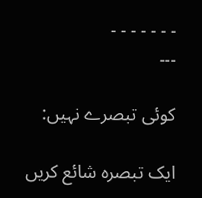۔ ۔ ۔ ۔ ۔ ۔ ۔
۔۔۔

کوئی تبصرے نہیں:

ایک تبصرہ شائع کریں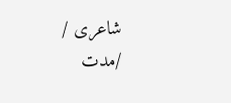شاعری / /مدت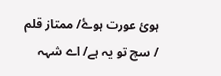ہوئ عورت ہوۓ/ ممتاز قلم / سچ تو یہ ہے/ اے شہہ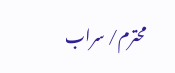محترم/ سراب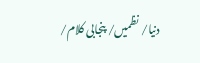دنیا/ نظمیں/ پنجابی کلام/